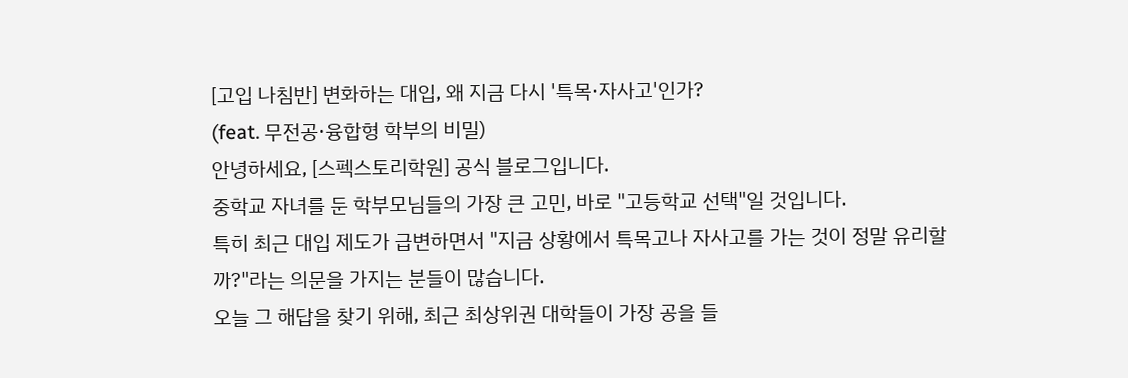[고입 나침반] 변화하는 대입, 왜 지금 다시 '특목·자사고'인가?
(feat. 무전공·융합형 학부의 비밀)
안녕하세요, [스펙스토리학원] 공식 블로그입니다.
중학교 자녀를 둔 학부모님들의 가장 큰 고민, 바로 "고등학교 선택"일 것입니다.
특히 최근 대입 제도가 급변하면서 "지금 상황에서 특목고나 자사고를 가는 것이 정말 유리할까?"라는 의문을 가지는 분들이 많습니다.
오늘 그 해답을 찾기 위해, 최근 최상위권 대학들이 가장 공을 들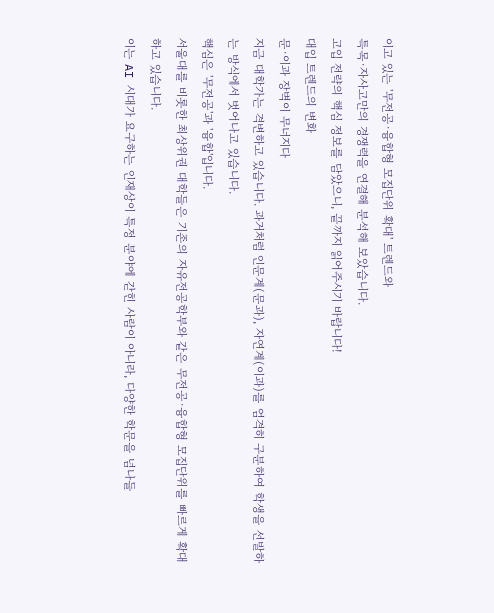이고 있는 '무전공·융합형 모집단위 확대' 트렌드와
특목·자사고만의 경쟁력을 연결해 분석해 보았습니다.
고입 전략의 핵심 정보를 담았으니, 끝까지 읽어주시기 바랍니다!
대입 트렌드의 변화
문·이과 장벽이 무너지다
지금 대학가는 격변하고 있습니다. 과거처럼 인문계(문과), 자연계(이과)를 엄격히 구분하여 학생을 선발하는 방식에서 벗어나고 있습니다.
핵심은 '무전공'과 '융합'입니다.
서울대를 비롯한 최상위권 대학들은 기존의 자유전공학부와 같은 무전공·융합형 모집단위를 빠르게 확대하고 있습니다.
이는 AI 시대가 요구하는 인재상이 특정 분야에 갇힌 사람이 아니라, 다양한 학문을 넘나들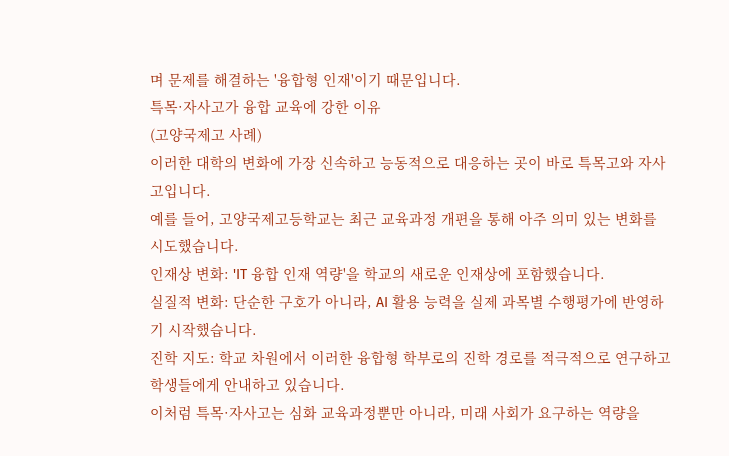며 문제를 해결하는 '융합형 인재'이기 때문입니다.
특목·자사고가 융합 교육에 강한 이유
(고양국제고 사례)
이러한 대학의 변화에 가장 신속하고 능동적으로 대응하는 곳이 바로 특목고와 자사고입니다.
예를 들어, 고양국제고등학교는 최근 교육과정 개편을 통해 아주 의미 있는 변화를 시도했습니다.
인재상 변화: 'IT 융합 인재 역량'을 학교의 새로운 인재상에 포함했습니다.
실질적 변화: 단순한 구호가 아니라, AI 활용 능력을 실제 과목별 수행평가에 반영하기 시작했습니다.
진학 지도: 학교 차원에서 이러한 융합형 학부로의 진학 경로를 적극적으로 연구하고 학생들에게 안내하고 있습니다.
이처럼 특목·자사고는 심화 교육과정뿐만 아니라, 미래 사회가 요구하는 역량을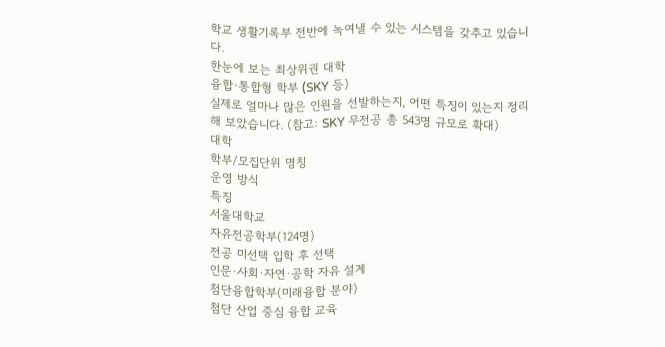학교 생활기록부 전반에 녹여낼 수 있는 시스템을 갖추고 있습니다.
한눈에 보는 최상위권 대학
융합·통합형 학부 (SKY 등)
실제로 얼마나 많은 인원을 선발하는지, 어떤 특징이 있는지 정리해 보았습니다. (참고: SKY 무전공 총 543명 규모로 확대)
대학
학부/모집단위 명칭
운영 방식
특징
서울대학교
자유전공학부(124명)
전공 미선택 입학 후 선택
인문·사회·자연·공학 자유 설계
첨단융합학부(미래융합 분야)
첨단 산업 중심 융합 교육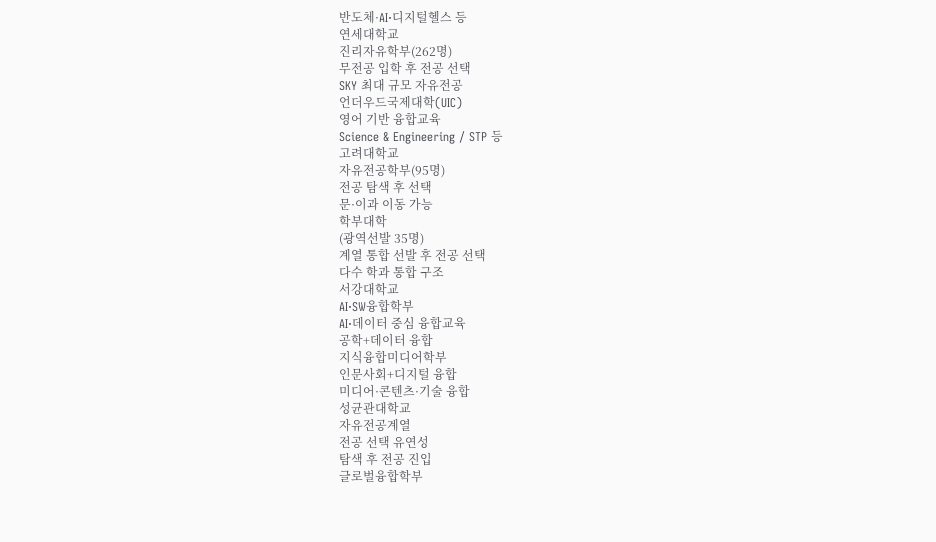반도체·AI·디지털헬스 등
연세대학교
진리자유학부(262명)
무전공 입학 후 전공 선택
SKY 최대 규모 자유전공
언더우드국제대학(UIC)
영어 기반 융합교육
Science & Engineering / STP 등
고려대학교
자유전공학부(95명)
전공 탐색 후 선택
문·이과 이동 가능
학부대학
(광역선발 35명)
계열 통합 선발 후 전공 선택
다수 학과 통합 구조
서강대학교
AI·SW융합학부
AI·데이터 중심 융합교육
공학+데이터 융합
지식융합미디어학부
인문사회+디지털 융합
미디어·콘텐츠·기술 융합
성균관대학교
자유전공계열
전공 선택 유연성
탐색 후 전공 진입
글로벌융합학부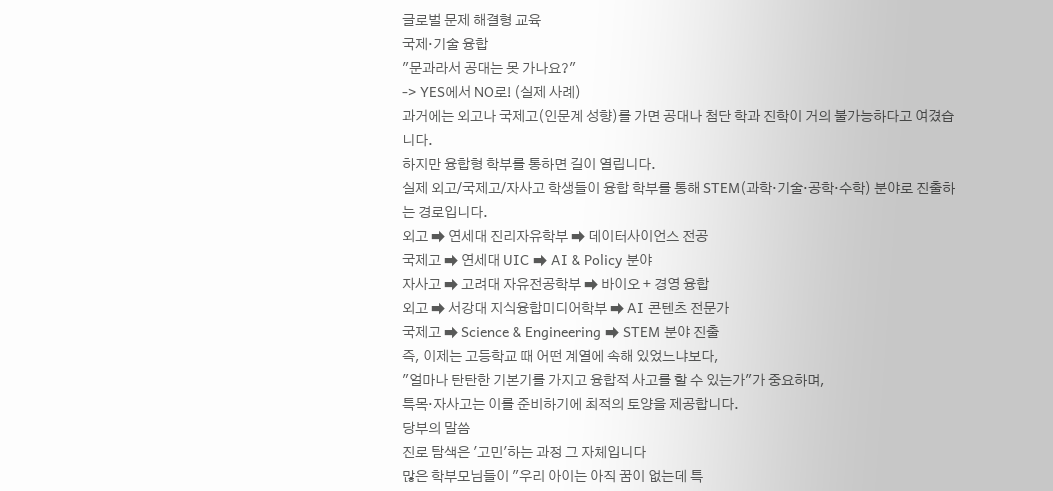글로벌 문제 해결형 교육
국제·기술 융합
"문과라서 공대는 못 가나요?"
-> YES에서 NO로! (실제 사례)
과거에는 외고나 국제고(인문계 성향)를 가면 공대나 첨단 학과 진학이 거의 불가능하다고 여겼습니다.
하지만 융합형 학부를 통하면 길이 열립니다.
실제 외고/국제고/자사고 학생들이 융합 학부를 통해 STEM(과학·기술·공학·수학) 분야로 진출하는 경로입니다.
외고 ➡ 연세대 진리자유학부 ➡ 데이터사이언스 전공
국제고 ➡ 연세대 UIC ➡ AI & Policy 분야
자사고 ➡ 고려대 자유전공학부 ➡ 바이오 + 경영 융합
외고 ➡ 서강대 지식융합미디어학부 ➡ AI 콘텐츠 전문가
국제고 ➡ Science & Engineering ➡ STEM 분야 진출
즉, 이제는 고등학교 때 어떤 계열에 속해 있었느냐보다,
"얼마나 탄탄한 기본기를 가지고 융합적 사고를 할 수 있는가"가 중요하며,
특목·자사고는 이를 준비하기에 최적의 토양을 제공합니다.
당부의 말씀
진로 탐색은 '고민'하는 과정 그 자체입니다
많은 학부모님들이 "우리 아이는 아직 꿈이 없는데 특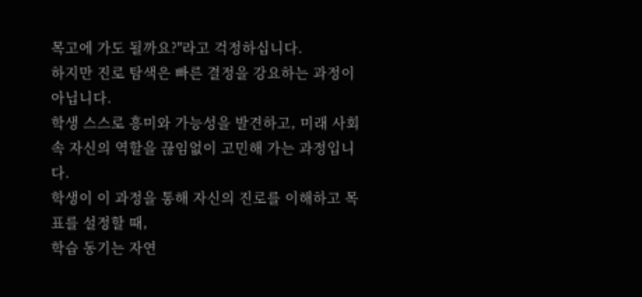목고에 가도 될까요?"라고 걱정하십니다.
하지만 진로 탐색은 빠른 결정을 강요하는 과정이 아닙니다.
학생 스스로 흥미와 가능성을 발견하고, 미래 사회 속 자신의 역할을 끊임없이 고민해 가는 과정입니다.
학생이 이 과정을 통해 자신의 진로를 이해하고 목표를 설정할 때,
학습 동기는 자연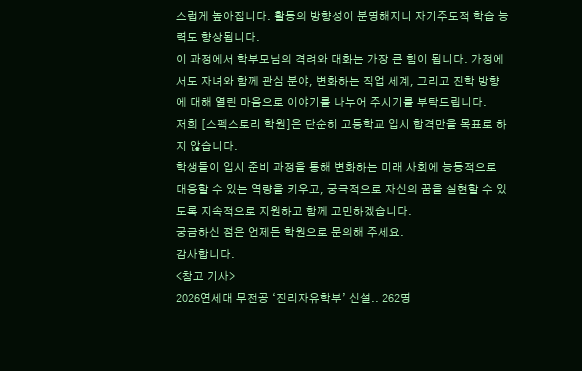스럽게 높아집니다. 활동의 방향성이 분명해지니 자기주도적 학습 능력도 향상됩니다.
이 과정에서 학부모님의 격려와 대화는 가장 큰 힘이 됩니다. 가정에서도 자녀와 함께 관심 분야, 변화하는 직업 세계, 그리고 진학 방향에 대해 열린 마음으로 이야기를 나누어 주시기를 부탁드립니다.
저희 [스펙스토리 학원]은 단순히 고등학교 입시 합격만을 목표로 하지 않습니다.
학생들이 입시 준비 과정을 통해 변화하는 미래 사회에 능동적으로 대응할 수 있는 역량을 키우고, 궁극적으로 자신의 꿈을 실현할 수 있도록 지속적으로 지원하고 함께 고민하겠습니다.
궁금하신 점은 언제든 학원으로 문의해 주세요.
감사합니다.
<참고 기사>
2026연세대 무전공 ‘진리자유학부’ 신설.. 262명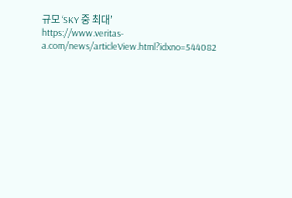규모 ‘SKY 중 최대’
https://www.veritas-a.com/news/articleView.html?idxno=544082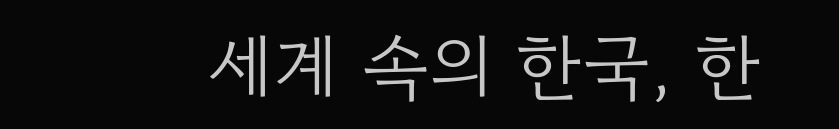세계 속의 한국, 한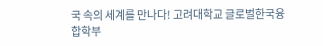국 속의 세계를 만나다! 고려대학교 글로벌한국융합학부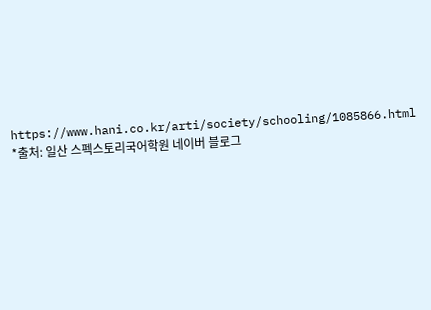https://www.hani.co.kr/arti/society/schooling/1085866.html
*출처: 일산 스펙스토리국어학원 네이버 블로그